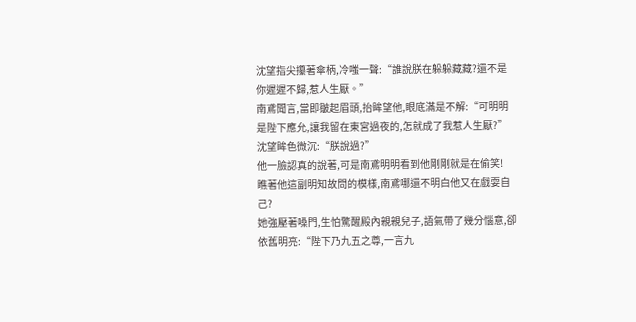沈望指尖攥著傘柄,冷嗤一聲:“誰說朕在躲躲藏藏?還不是你遲遲不歸,惹人生厭。”
南鳶聞言,當即皺起眉頭,抬眸望他,眼底滿是不解:“可明明是陛下應允,讓我留在東宮過夜的,怎就成了我惹人生厭?”
沈望眸色微沉:“朕說過?”
他一臉認真的說著,可是南鳶明明看到他剛剛就是在偷笑!
瞧著他這副明知故問的模樣,南鳶哪還不明白他又在戲耍自己?
她強壓著嗓門,生怕驚醒殿內親親兒子,語氣帶了幾分惱意,卻依舊明亮:“陛下乃九五之尊,一言九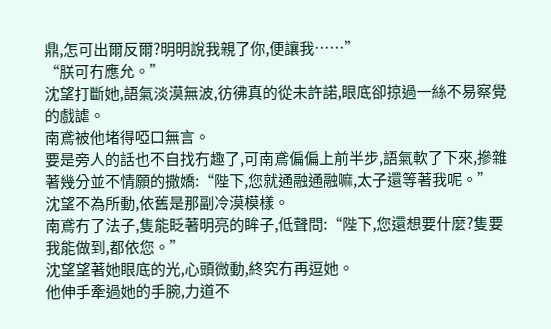鼎,怎可出爾反爾?明明說我親了你,便讓我……”
“朕可冇應允。”
沈望打斷她,語氣淡漠無波,彷彿真的從未許諾,眼底卻掠過一絲不易察覺的戲謔。
南鳶被他堵得啞口無言。
要是旁人的話也不自找冇趣了,可南鳶偏偏上前半步,語氣軟了下來,摻雜著幾分並不情願的撒嬌:“陛下,您就通融通融嘛,太子還等著我呢。”
沈望不為所動,依舊是那副冷漠模樣。
南鳶冇了法子,隻能眨著明亮的眸子,低聲問:“陛下,您還想要什麼?隻要我能做到,都依您。”
沈望望著她眼底的光,心頭微動,終究冇再逗她。
他伸手牽過她的手腕,力道不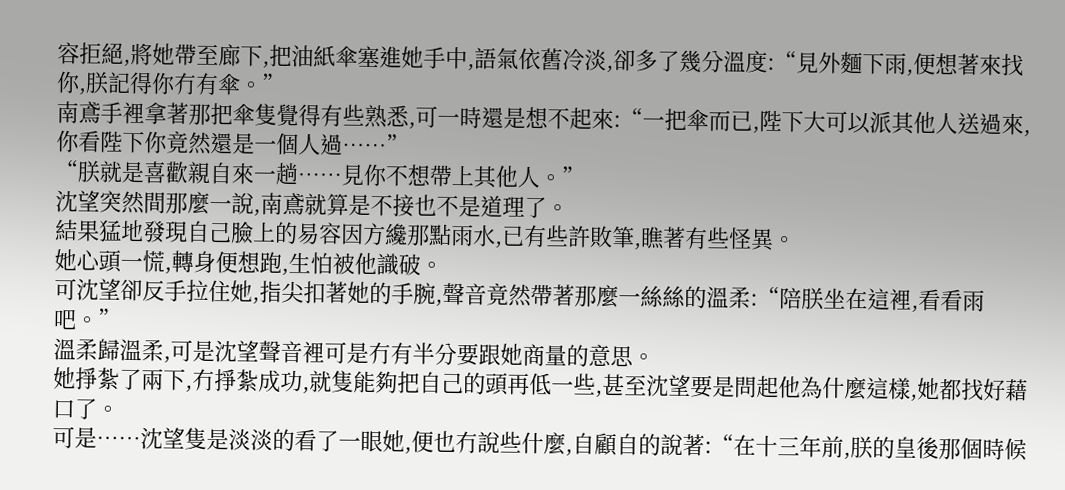容拒絕,將她帶至廊下,把油紙傘塞進她手中,語氣依舊冷淡,卻多了幾分溫度:“見外麵下雨,便想著來找你,朕記得你冇有傘。”
南鳶手裡拿著那把傘隻覺得有些熟悉,可一時還是想不起來:“一把傘而已,陛下大可以派其他人送過來,你看陛下你竟然還是一個人過……”
“朕就是喜歡親自來一趟……見你不想帶上其他人。”
沈望突然間那麼一說,南鳶就算是不接也不是道理了。
結果猛地發現自己臉上的易容因方纔那點雨水,已有些許敗筆,瞧著有些怪異。
她心頭一慌,轉身便想跑,生怕被他識破。
可沈望卻反手拉住她,指尖扣著她的手腕,聲音竟然帶著那麼一絲絲的溫柔:“陪朕坐在這裡,看看雨吧。”
溫柔歸溫柔,可是沈望聲音裡可是冇有半分要跟她商量的意思。
她掙紮了兩下,冇掙紮成功,就隻能夠把自己的頭再低一些,甚至沈望要是問起他為什麼這樣,她都找好藉口了。
可是……沈望隻是淡淡的看了一眼她,便也冇說些什麼,自顧自的說著:“在十三年前,朕的皇後那個時候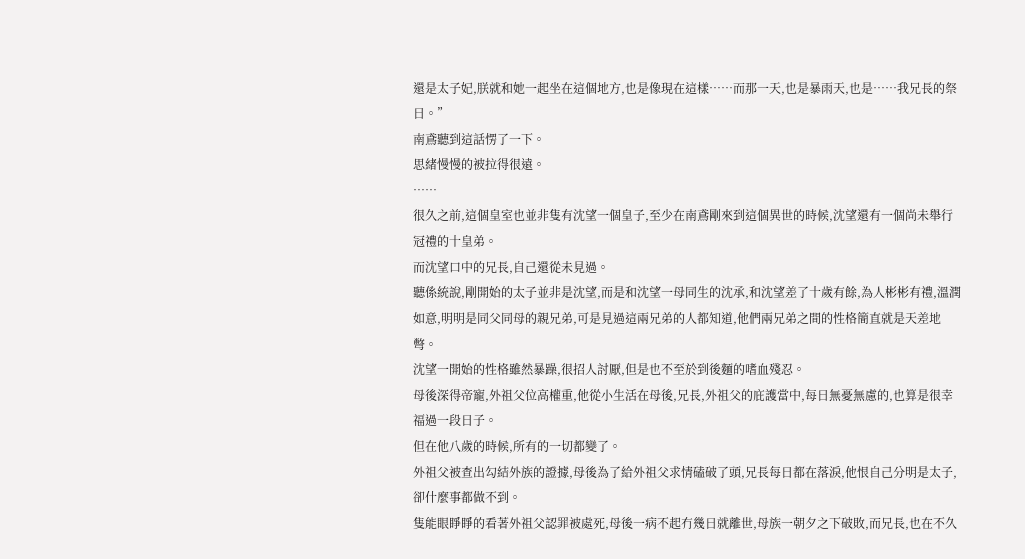還是太子妃,朕就和她一起坐在這個地方,也是像現在這樣……而那一天,也是暴雨天,也是……我兄長的祭日。”
南鳶聽到這話愣了一下。
思緒慢慢的被拉得很遠。
……
很久之前,這個皇室也並非隻有沈望一個皇子,至少在南鳶剛來到這個異世的時候,沈望還有一個尚未舉行冠禮的十皇弟。
而沈望口中的兄長,自己還從未見過。
聽係統說,剛開始的太子並非是沈望,而是和沈望一母同生的沈承,和沈望差了十歲有餘,為人彬彬有禮,溫潤如意,明明是同父同母的親兄弟,可是見過這兩兄弟的人都知道,他們兩兄弟之間的性格簡直就是天差地彆。
沈望一開始的性格雖然暴躁,很招人討厭,但是也不至於到後麵的嗜血殘忍。
母後深得帝寵,外祖父位高權重,他從小生活在母後,兄長,外祖父的庇護當中,每日無憂無慮的,也算是很幸福過一段日子。
但在他八歲的時候,所有的一切都變了。
外祖父被查出勾結外族的證據,母後為了給外祖父求情磕破了頭,兄長每日都在落淚,他恨自己分明是太子,卻什麼事都做不到。
隻能眼睜睜的看著外祖父認罪被處死,母後一病不起冇幾日就離世,母族一朝夕之下破敗,而兄長,也在不久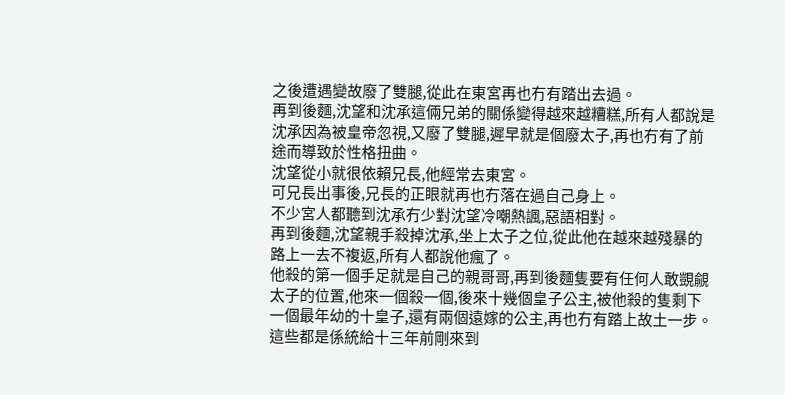之後遭遇變故廢了雙腿,從此在東宮再也冇有踏出去過。
再到後麵,沈望和沈承這倆兄弟的關係變得越來越糟糕,所有人都說是沈承因為被皇帝忽視,又廢了雙腿,遲早就是個廢太子,再也冇有了前途而導致於性格扭曲。
沈望從小就很依賴兄長,他經常去東宮。
可兄長出事後,兄長的正眼就再也冇落在過自己身上。
不少宮人都聽到沈承冇少對沈望冷嘲熱諷,惡語相對。
再到後麵,沈望親手殺掉沈承,坐上太子之位,從此他在越來越殘暴的路上一去不複返,所有人都說他瘋了。
他殺的第一個手足就是自己的親哥哥,再到後麵隻要有任何人敢覬覦太子的位置,他來一個殺一個,後來十幾個皇子公主,被他殺的隻剩下一個最年幼的十皇子,還有兩個遠嫁的公主,再也冇有踏上故土一步。
這些都是係統給十三年前剛來到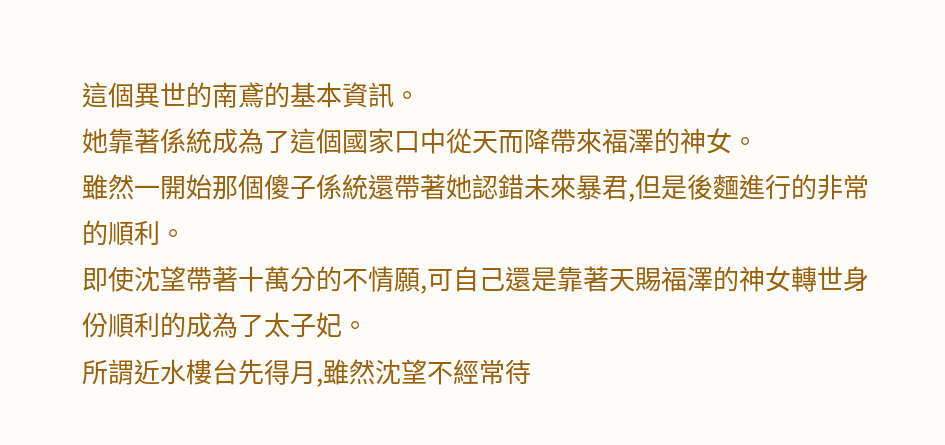這個異世的南鳶的基本資訊。
她靠著係統成為了這個國家口中從天而降帶來福澤的神女。
雖然一開始那個傻子係統還帶著她認錯未來暴君,但是後麵進行的非常的順利。
即使沈望帶著十萬分的不情願,可自己還是靠著天賜福澤的神女轉世身份順利的成為了太子妃。
所謂近水樓台先得月,雖然沈望不經常待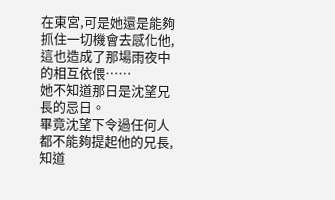在東宮,可是她還是能夠抓住一切機會去感化他,這也造成了那場雨夜中的相互依偎……
她不知道那日是沈望兄長的忌日。
畢竟沈望下令過任何人都不能夠提起他的兄長,知道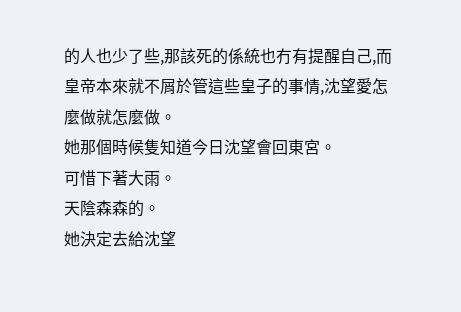的人也少了些,那該死的係統也冇有提醒自己,而皇帝本來就不屑於管這些皇子的事情,沈望愛怎麼做就怎麼做。
她那個時候隻知道今日沈望會回東宮。
可惜下著大雨。
天陰森森的。
她決定去給沈望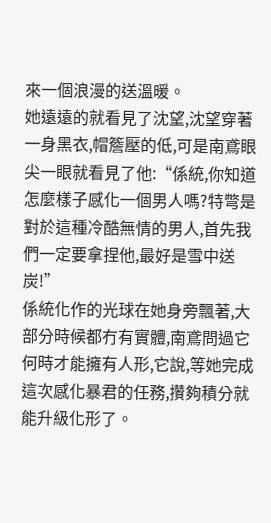來一個浪漫的送溫暖。
她遠遠的就看見了沈望,沈望穿著一身黑衣,帽簷壓的低,可是南鳶眼尖一眼就看見了他:“係統,你知道怎麼樣子感化一個男人嗎?特彆是對於這種冷酷無情的男人,首先我們一定要拿捏他,最好是雪中送炭!”
係統化作的光球在她身旁飄著,大部分時候都冇有實體,南鳶問過它何時才能擁有人形,它說,等她完成這次感化暴君的任務,攢夠積分就能升級化形了。